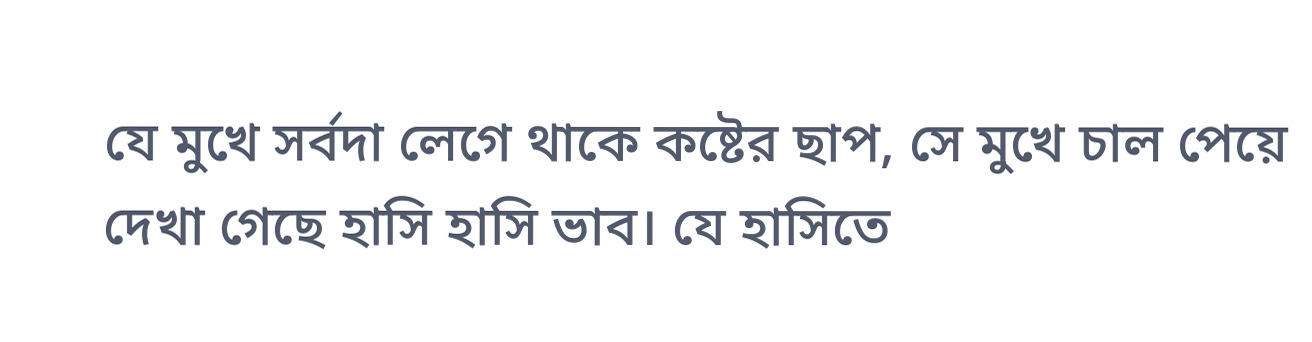যে মুখে সর্বদা লেগে থাকে কষ্টের ছাপ, সে মুখে চাল পেয়ে দেখা গেছে হাসি হাসি ভাব। যে হাসিতে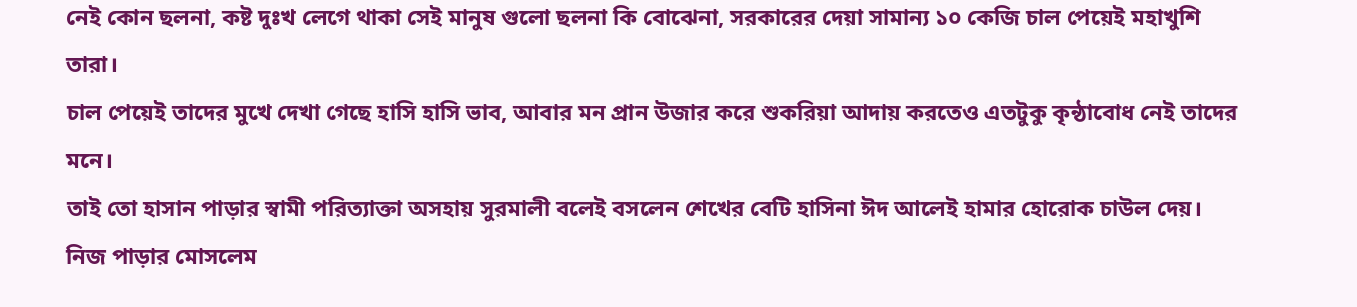নেই কোন ছলনা, কষ্ট দুঃখ লেগে থাকা সেই মানুষ গুলো ছলনা কি বোঝেনা, সরকারের দেয়া সামান্য ১০ কেজি চাল পেয়েই মহাখুশি তারা।
চাল পেয়েই তাদের মুখে দেখা গেছে হাসি হাসি ভাব, আবার মন প্রান উজার করে শুকরিয়া আদায় করতেও এতটুকু কৃন্ঠাবোধ নেই তাদের মনে।
তাই তো হাসান পাড়ার স্বামী পরিত্যাক্তা অসহায় সুরমালী বলেই বসলেন শেখের বেটি হাসিনা ঈদ আলেই হামার হোরোক চাউল দেয়। নিজ পাড়ার মোসলেম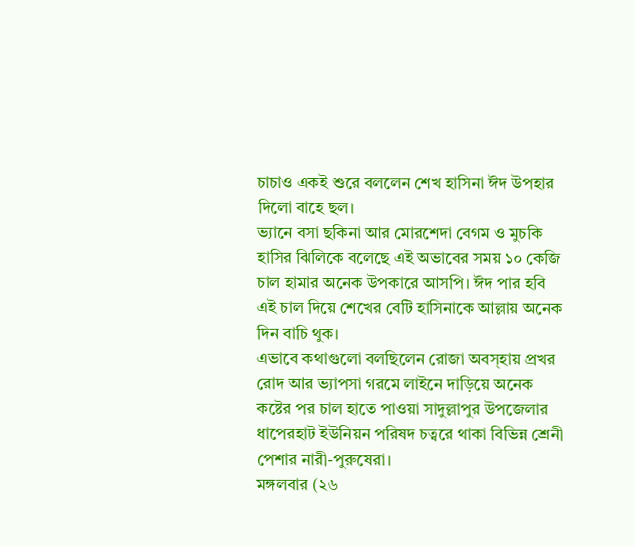চাচাও একই শুরে বললেন শেখ হাসিনা ঈদ উপহার দিলো বাহে ছল।
ভ্যানে বসা ছকিনা আর মোরশেদা বেগম ও মুচকি হাসির ঝিলিকে বলেছে এই অভাবের সময় ১০ কেজি চাল হামার অনেক উপকারে আসপি। ঈদ পার হবি এই চাল দিয়ে শেখের বেটি হাসিনাকে আল্লায় অনেক দিন বাচি থুক।
এভাবে কথাগুলো বলছিলেন রোজা অবস্হায় প্রখর রোদ আর ভ্যাপসা গরমে লাইনে দাড়িয়ে অনেক কষ্টের পর চাল হাতে পাওয়া সাদুল্লাপুর উপজেলার ধাপেরহাট ইউনিয়ন পরিষদ চত্বরে থাকা বিভিন্ন শ্রেনী পেশার নারী-পুরুষেরা।
মঙ্গলবার (২৬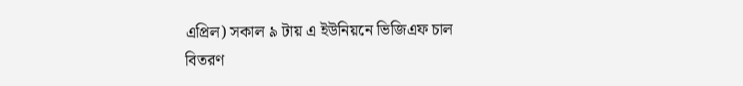এপ্রিল) সকাল ৯ টায় এ ইউনিয়নে ভিজিএফ চাল বিতরণ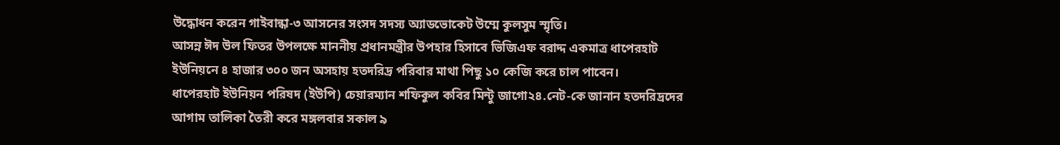উদ্ধোধন করেন গাইবান্ধা-৩ আসনের সংসদ সদস্য অ্যাডভোকেট উম্মে কুলসুম স্মৃতি।
আসন্ন ঈদ উল ফিতর উপলক্ষে মাননীয় প্রধানমন্ত্রীর উপহার হিসাবে ভিজিএফ বরাদ্দ একমাত্র ধাপেরহাট ইউনিয়নে ৪ হাজার ৩০০ জন অসহায় হতদরিদ্র পরিবার মাথা পিছু ১০ কেজি করে চাল পাবেন।
ধাপেরহাট ইউনিয়ন পরিষদ (ইউপি) চেয়ারম্যান শফিকুল কবির মিন্টু জাগো২৪.নেট-কে জানান হতদরিদ্রদের আগাম তালিকা তৈরী করে মঙ্গলবার সকাল ৯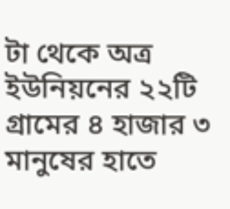টা থেকে অত্র ইউনিয়নের ২২টি গ্রামের ৪ হাজার ৩ মানুষের হাতে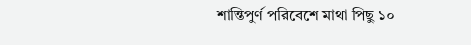শান্তিপুর্ণ পরিবেশে মাথা পিছু ১০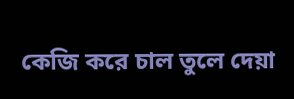কেজি করে চাল তুলে দেয়া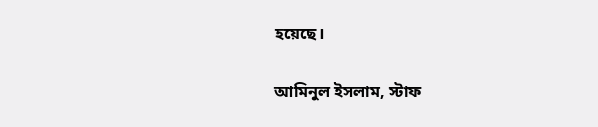হয়েছে।

আমিনুল ইসলাম, স্টাফ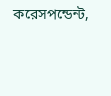করেসপন্ডেন্ট,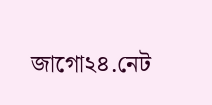জাগো২৪.নেট